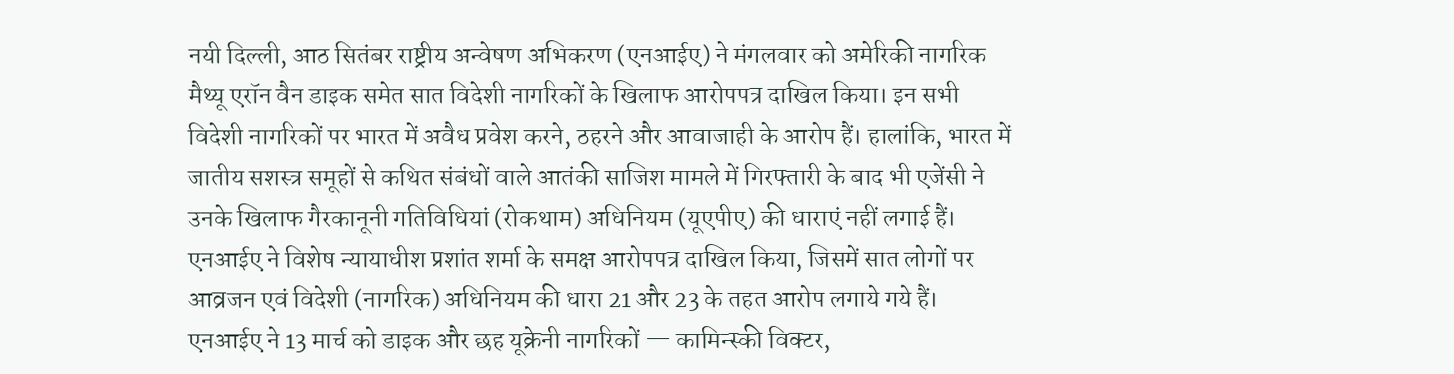नयी दिल्ली, आठ सितंबर राष्ट्रीय अन्वेषण अभिकरण (एनआईए) ने मंगलवार को अमेरिकी नागरिक मैथ्यू एरॉन वैन डाइक समेत सात विदेशी नागरिकों के खिलाफ आरोपपत्र दाखिल किया। इन सभी विदेशी नागरिकों पर भारत में अवैध प्रवेश करने, ठहरने और आवाजाही के आरोप हैं। हालांकि, भारत में जातीय सशस्त्र समूहों से कथित संबंधों वाले आतंकी साजिश मामले में गिरफ्तारी के बाद भी एजेंसी ने उनके खिलाफ गैरकानूनी गतिविधियां (रोकथाम) अधिनियम (यूएपीए) की धाराएं नहीं लगाई हैं।
एनआईए ने विशेष न्यायाधीश प्रशांत शर्मा के समक्ष आरोपपत्र दाखिल किया, जिसमें सात लोगों पर आव्रजन एवं विदेशी (नागरिक) अधिनियम की धारा 21 और 23 के तहत आरोप लगाये गये हैं। एनआईए ने 13 मार्च को डाइक और छह यूक्रेनी नागरिकों — कामिन्स्की विक्टर,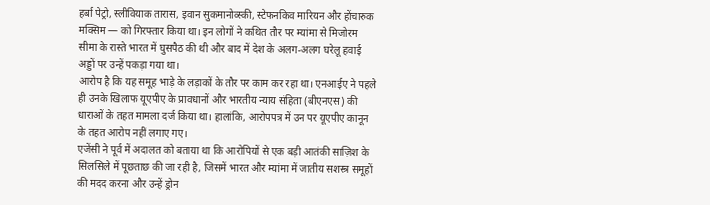हर्बा पेट्रो, स्लीवियाक तारास, इवान सुकमानोव्स्की, स्टेफनकिव मारियन और होंचारुक मक्सिम — को गिरफ्तार किया था। इन लोगों ने कथित तौर पर म्यांमा से मिजोरम सीमा के रास्ते भारत में घुसपैठ की थी और बाद में देश के अलग-अलग घरेलू हवाई अड्डों पर उन्हें पकड़ा गया था।
आरोप है कि यह समूह भाड़े के लड़ाकों के तौर पर काम कर रहा था। एनआईए ने पहले ही उनके खिलाफ यूएपीए के प्रावधानों और भारतीय न्याय संहिता (बीएनएस) की धाराओं के तहत मामला दर्ज किया था। हालांकि, आरोपपत्र में उन पर यूएपीए कानून के तहत आरोप नहीं लगाए गए।
एजेंसी ने पूर्व में अदालत को बताया था कि आरोपियों से एक बड़ी आतंकी साज़िश के सिलसिले में पूछताछ की जा रही है, जिसमें भारत और म्यांमा में जातीय सशस्त्र समूहों की मदद करना और उन्हें ड्रोन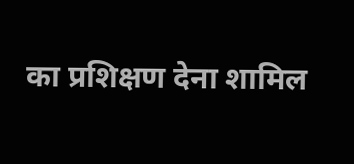का प्रशिक्षण देना शामिल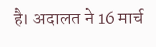है। अदालत ने 16 मार्च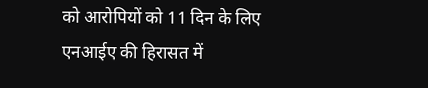को आरोपियों को 11 दिन के लिए एनआईए की हिरासत में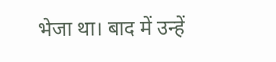भेजा था। बाद में उन्हें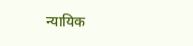न्यायिक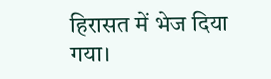हिरासत में भेज दिया गया।